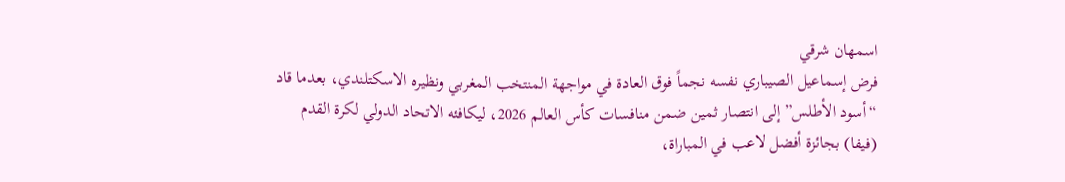اسمهان شرقي
فرض إسماعيل الصيباري نفسه نجماً فوق العادة في مواجهة المنتخب المغربي ونظيره الاسكتلندي، بعدما قاد “أسود الأطلس” إلى انتصار ثمين ضمن منافسات كأس العالم 2026، ليكافئه الاتحاد الدولي لكرة القدم (فيفا) بجائزة أفضل لاعب في المباراة،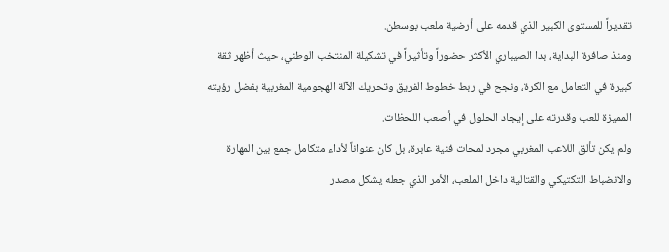تقديراً للمستوى الكبير الذي قدمه على أرضية ملعب بوسطن.
ومنذ صافرة البداية، بدا الصيباري الأكثر حضوراً وتأثيراً في تشكيلة المنتخب الوطني، حيث أظهر ثقة كبيرة في التعامل مع الكرة، ونجح في ربط خطوط الفريق وتحريك الآلة الهجومية المغربية بفضل رؤيته المميزة للعب وقدرته على إيجاد الحلول في أصعب اللحظات.
ولم يكن تألق اللاعب المغربي مجرد لمحات فنية عابرة، بل كان عنواناً لأداء متكامل جمع بين المهارة والانضباط التكتيكي والقتالية داخل الملعب، الأمر الذي جعله يشكل مصدر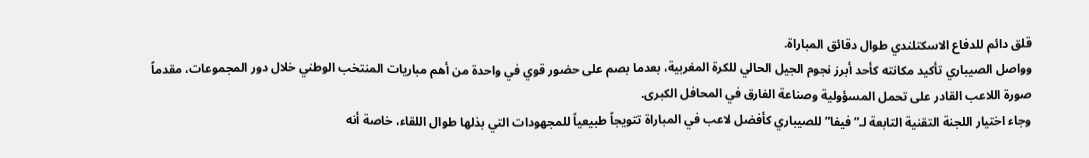قلق دائم للدفاع الاسكتلندي طوال دقائق المباراة.
وواصل الصيباري تأكيد مكانته كأحد أبرز نجوم الجيل الحالي للكرة المغربية، بعدما بصم على حضور قوي في واحدة من أهم مباريات المنتخب الوطني خلال دور المجموعات، مقدماً صورة اللاعب القادر على تحمل المسؤولية وصناعة الفارق في المحافل الكبرى.
وجاء اختيار اللجنة التقنية التابعة لـ”فيفا” للصيباري كأفضل لاعب في المباراة تتويجاً طبيعياً للمجهودات التي بذلها طوال اللقاء، خاصة أنه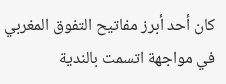كان أحد أبرز مفاتيح التفوق المغربي في مواجهة اتسمت بالندية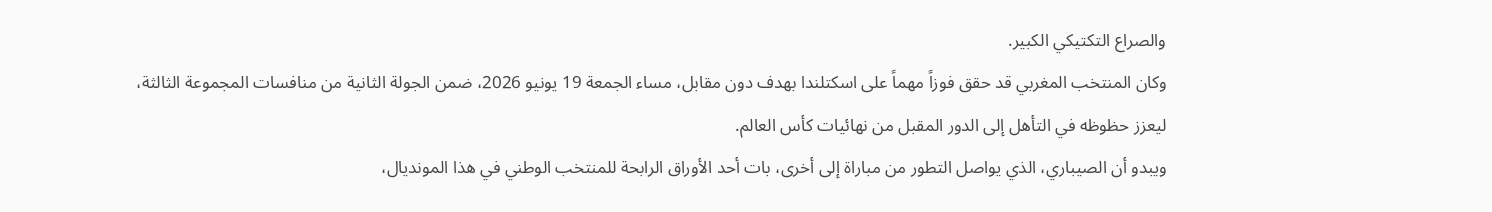والصراع التكتيكي الكبير.
وكان المنتخب المغربي قد حقق فوزاً مهماً على اسكتلندا بهدف دون مقابل، مساء الجمعة 19 يونيو 2026، ضمن الجولة الثانية من منافسات المجموعة الثالثة، ليعزز حظوظه في التأهل إلى الدور المقبل من نهائيات كأس العالم.
ويبدو أن الصيباري، الذي يواصل التطور من مباراة إلى أخرى، بات أحد الأوراق الرابحة للمنتخب الوطني في هذا المونديال،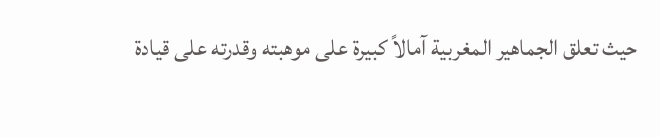حيث تعلق الجماهير المغربية آمالاً كبيرة على موهبته وقدرته على قيادة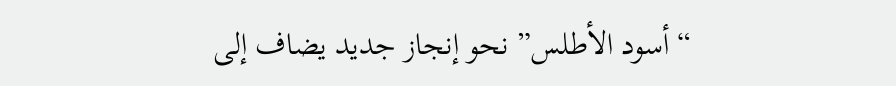“أسود الأطلس” نحو إنجاز جديد يضاف إلى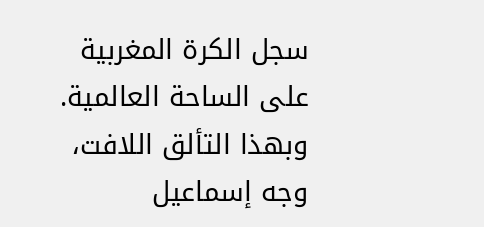سجل الكرة المغربية على الساحة العالمية.
وبهذا التألق اللافت، وجه إسماعيل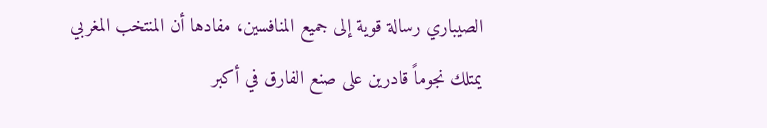الصيباري رسالة قوية إلى جميع المنافسين، مفادها أن المنتخب المغربي يمتلك نجوماً قادرين على صنع الفارق في أكبر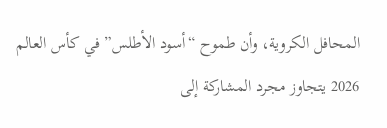المحافل الكروية، وأن طموح “أسود الأطلس” في كأس العالم 2026 يتجاوز مجرد المشاركة إلى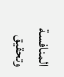المنافسة وتحقيق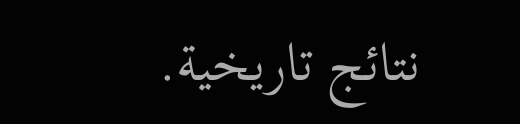نتائج تاريخية.